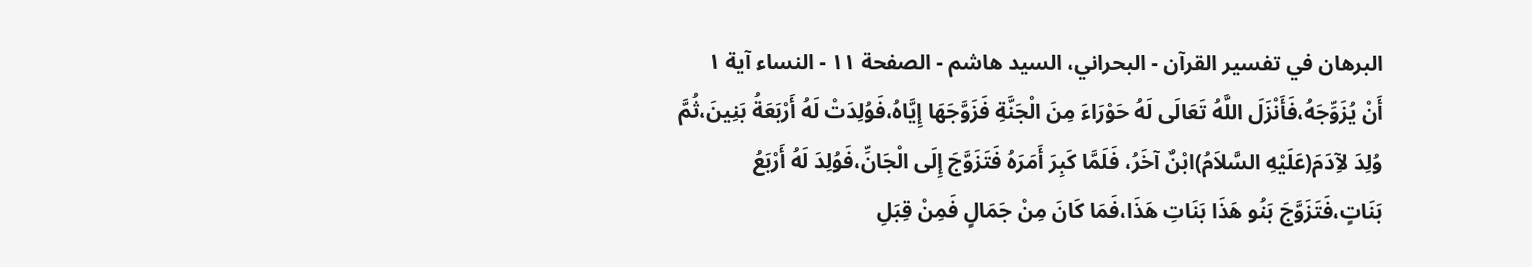البرهان في تفسير القرآن - البحراني، السيد هاشم - الصفحة ١١ - النساء آية ١
أَنْ يُزَوِّجَهُ،فَأَنْزَلَ اللَّهُ تَعَالَى لَهُ حَوْرَاءَ مِنَ الْجَنَّةِ فَزَوَّجَهَا إِيَّاهُ،فَوُلِدَتْ لَهُ أَرْبَعَةُ بَنِينَ،ثُمَّ وُلِدَ لآِدَمَ(عَلَيْهِ السَّلاَمُ)ابْنٌ آخَرُ، فَلَمَّا كَبِرَ أَمَرَهُ فَتَزَوَّجَ إِلَى الْجَانِّ،فَوُلِدَ لَهُ أَرْبَعُ بَنَاتٍ،فَتَزَوَّجَ بَنُو هَذَا بَنَاتِ هَذَا،فَمَا كَانَ مِنْ جَمَالٍ فَمِنْ قِبَلِ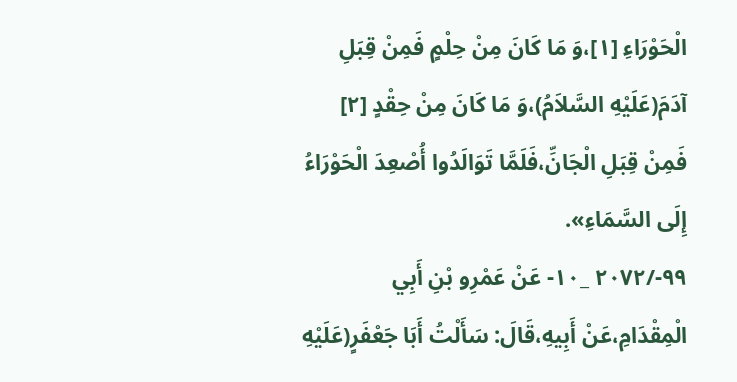الْحَوْرَاءِ [١]،وَ مَا كَانَ مِنْ حِلْمٍ فَمِنْ قِبَلِ آدَمَ(عَلَيْهِ السَّلاَمُ)،وَ مَا كَانَ مِنْ حِقْدٍ [٢] فَمِنْ قِبَلِ الْجَانِّ،فَلَمَّا تَوَالَدُوا أُصْعِدَ الْحَوْرَاءُ إِلَى السَّمَاءِ».
٩٩-/٢٠٧٢ _١٠- عَنْ عَمْرِو بْنِ أَبِي الْمِقْدَامِ،عَنْ أَبِيهِ،قَالَ: سَأَلْتُ أَبَا جَعْفَرٍ(عَلَيْهِ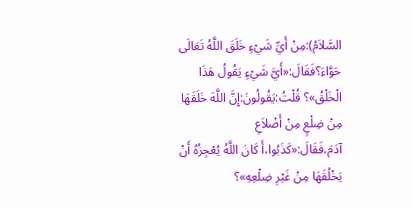السَّلاَمُ):مِنْ أَيِّ شَيْءٍ خَلَقَ اللَّهُ تَعَالَى حَوَّاءَ؟فَقَالَ:«أَيَّ شَيْءٍ يَقُولُ هَذَا الْخَلْقُ»؟ قُلْتُ:يَقُولُونَ:إِنَّ اللَّهَ خَلَقَهَا مِنْ ضِلْعٍ مِنْ أَضْلاَعِ آدَمَ،فَقَالَ:«كَذَبُوا،أَ كَانَ اللَّهُ يُعْجِزُهُ أَنْ يَخْلُقَهَا مِنْ غَيْرِ ضِلْعِهِ»؟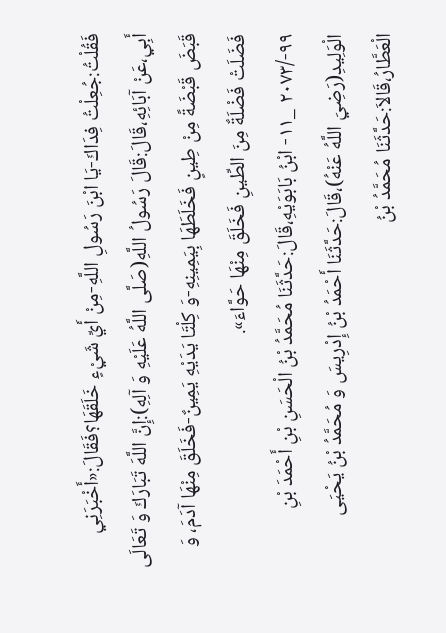فَقُلْتُ:جُعِلْتُ فِدَاكَ-يَا ابْنَ رَسُولِ اللَّهِ-مِنْ أَيِّ شَيْءٍ خَلَقَهَا؟فَقَالَ:«أَخْبَرَنِي أَبِي،عَنْ آبَائِهِ،قَالَ:قَالَ رَسُولُ اللَّهِ(صَلَّى اللَّهُ عَلَيْهِ وَ آلِهِ):إِنَّ اللَّهَ تَبَارَكَ وَ تَعَالَى قَبَضَ قَبْضَةً مِنْ طِينٍ فَخَلَطَهَا بِيَمِينِهِ-وَ كِلْتَا يَدَيْهِ يَمِينٌ-فَخَلَقَ مِنْهَا آدَمَ، وَ فَضَلَتْ فَضْلَةٌ مِنَ الطِّينِ فَخَلَقَ مِنْهَا حَوَّاءَ».
٩٩-/٢٠٧٣ _١١- ابْنُ بَابَوَيْهِ،قَالَ:حَدَّثَنَا مُحَمَّدُ بْنُ الْحَسَنِ بْنِ أَحْمَدَ بْنِ الْوَلِيدِ(رَضِيَ اللَّهُ عَنْهُ)،قَالَ:حَدَّثَنَا أَحْمَدُ بْنُ إِدْرِيسَ وَ مُحَمَّدُ بْنُ يَحْيَى الْعَطَّارُ،قَالاَ:حَدَّثَنَا مُحَمَّدُ بْنُ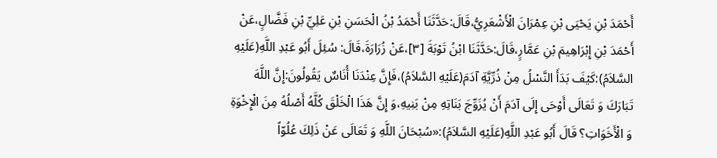أَحْمَدَ بْنِ يَحْيَى بْنِ عِمْرَانَ الْأَشْعَرِيُّ،قَالَ:حَدَّثَنَا أَحْمَدُ بْنُ الْحَسَنِ بْنِ عَلِيِّ بْنِ فَضَّالٍ،عَنْ أَحْمَدَ بْنِ إِبْرَاهِيمَ بْنِ عَمَّارٍ،قَالَ:حَدَّثَنَا ابْنُ تَوْبَةَ [٣]،عَنْ زُرَارَةَ،قَالَ: سُئِلَ أَبُو عَبْدِ اللَّهِ(عَلَيْهِ السَّلاَمُ):كَيْفَ بَدَأَ النَّسْلُ مِنْ ذُرِّيَّةِ آدَمَ(عَلَيْهِ السَّلاَمُ)،فَإِنَّ عِنْدَنَا أُنَاسٌ يَقُولُونَ:إِنَّ اللَّهَ تَبَارَكَ وَ تَعَالَى أَوْحَى إِلَى آدَمَ أَنْ يُزَوِّجَ بَنَاتِهِ مِنْ بَنِيهِ،وَ إِنَّ هَذَا الْخَلْقَ كُلَّهُ أَصْلُهُ مِنَ الْإِخْوَةِ وَ الْأَخَوَاتِ؟ قَالَ أَبُو عَبْدِ اللَّهِ(عَلَيْهِ السَّلاَمُ):«سُبْحَانَ اللَّهِ وَ تَعَالَى عَنْ ذَلِكَ عُلُوّاً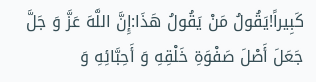كَبِيراً!يَقُولُ مَنْ يَقُولُ هَذَا:إِنَّ اللَّهَ عَزَّ وَ جَلَّ جَعَلَ أَصْلَ صَفْوَةِ خَلْقِهِ وَ أَحِبَّائِهِ وَ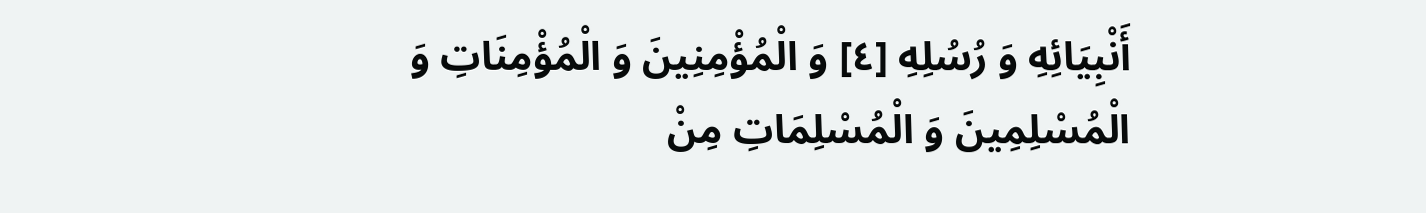أَنْبِيَائِهِ وَ رُسُلِهِ [٤] وَ الْمُؤْمِنِينَ وَ الْمُؤْمِنَاتِ وَ الْمُسْلِمِينَ وَ الْمُسْلِمَاتِ مِنْ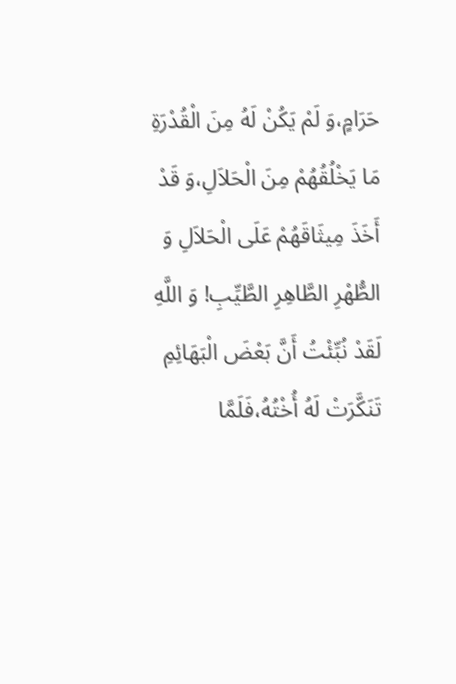حَرَامٍ،وَ لَمْ يَكُنْ لَهُ مِنَ الْقُدْرَةِ مَا يَخْلُقُهُمْ مِنَ الْحَلاَلِ،وَ قَدْ أَخَذَ مِيثَاقَهُمْ عَلَى الْحَلاَلِ وَ الطُّهْرِ الطَّاهِرِ الطَّيِّبِ! وَ اللَّهِ لَقَدْ نُبِّئْتُ أَنَّ بَعْضَ الْبَهَائِمِ تَنَكَّرَتْ لَهُ أُخْتُهُ،فَلَمَّا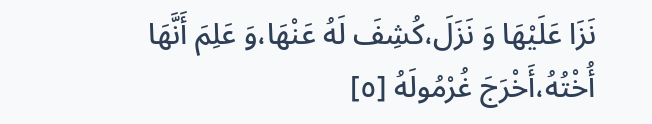نَزَا عَلَيْهَا وَ نَزَلَ،كُشِفَ لَهُ عَنْهَا،وَ عَلِمَ أَنَّهَا أُخْتُهُ،أَخْرَجَ غُرْمُولَهُ [٥]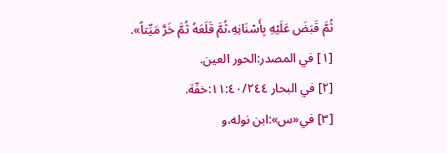ثُمَّ قَبَضَ عَلَيْهِ بِأَسْنَانِهِ،ثُمَّ قَلَعَهُ ثُمَّ خَرَّ مَيِّتاً».
[١] في المصدر:الحور العين.
[٢] في البحار ١١:٤٠/٢٤٤:خفّة.
[٣] في«س»:ابن نوله،و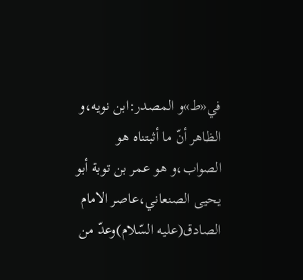في«ط»و المصدر:ابن نويه،و الظاهر أنّ ما أثبتناه هو الصواب،و هو عمر بن توبة أبو يحيى الصنعاني،عاصر الامام الصادق(عليه السّلام)وعدّ من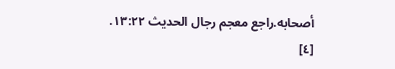أصحابه.راجع معجم رجال الحديث ١٣:٢٢.
[٤]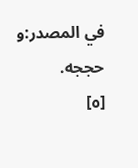في المصدر:و حججه.
[٥]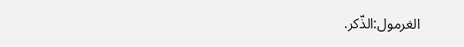الغرمول:الذّكر.